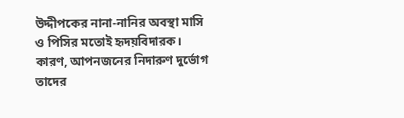উদ্দীপকের নানা-নানির অবস্থা মাসি ও পিসির মতোই হৃদয়বিদারক। কারণ, আপনজনের নিদারুণ দুর্ভোগ তাদের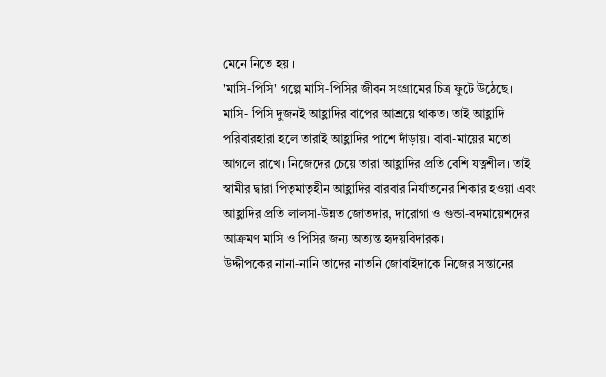মেনে নিতে হয় ।
'মাসি-পিসি' গল্পে মাসি-পিসির জীবন সংগ্রামের চিত্র ফুটে উঠেছে। মাসি- পিসি দুজনই আহ্লাদির বাপের আশ্রয়ে থাকত। তাই আহ্লাদি পরিবারহারা হলে তারাই আহ্লাদির পাশে দাঁড়ায়। বাবা-মায়ের মতো আগলে রাখে। নিজেদের চেয়ে তারা আহ্লাদির প্রতি বেশি যত্নশীল। তাই স্বামীর দ্বারা পিতৃমাতৃহীন আহ্লাদির বারবার নির্যাতনের শিকার হওয়া এবং আহ্লাদির প্রতি লালসা-উন্নত জোতদার, দারোগা ও গুন্ডা-বদমায়েশদের আক্রমণ মাসি ও পিসির জন্য অত্যন্ত হৃদয়বিদারক।
উদ্দীপকের নানা-নানি তাদের নাতনি জোবাইদাকে নিজের সন্তানের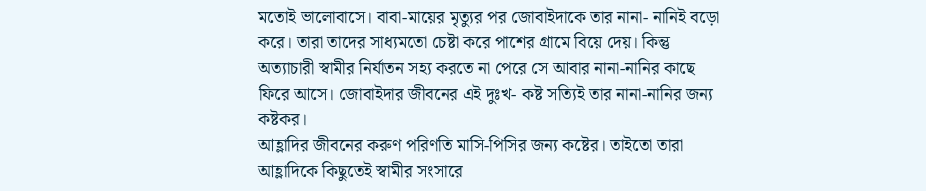মতোই ভালোবাসে। বাবা-মায়ের মৃত্যুর পর জোবাইদাকে তার নানা- নানিই বড়ো করে। তারা তাদের সাধ্যমতো চেষ্টা করে পাশের গ্রামে বিয়ে দেয়। কিন্তু অত্যাচারী স্বামীর নির্যাতন সহ্য করতে না পেরে সে আবার নানা-নানির কাছে ফিরে আসে। জোবাইদার জীবনের এই দুঃখ- কষ্ট সত্যিই তার নানা-নানির জন্য কষ্টকর।
আহ্লাদির জীবনের করুণ পরিণতি মাসি-পিসির জন্য কষ্টের। তাইতো তারা আহ্লাদিকে কিছুতেই স্বামীর সংসারে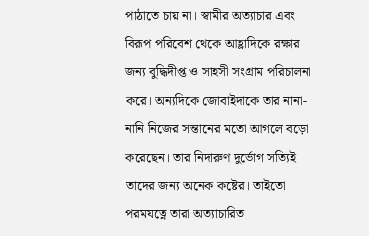পাঠাতে চায় না। স্বামীর অত্যাচার এবং বিরূপ পরিবেশ থেকে আহ্লাদিকে রক্ষার জন্য বুদ্ধিদীপ্ত ও সাহসী সংগ্রাম পরিচালনা করে। অন্যদিকে জোবাইদাকে তার নানা-নানি নিজের সন্তানের মতো আগলে বড়ো করেছেন। তার নিদারুণ দুর্ভোগ সত্যিই তাদের জন্য অনেক কষ্টের। তাইতো পরমযত্নে তারা অত্যাচারিত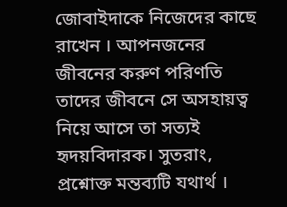জোবাইদাকে নিজেদের কাছে রাখেন । আপনজনের জীবনের করুণ পরিণতি তাদের জীবনে সে অসহায়ত্ব নিয়ে আসে তা সত্যই হৃদয়বিদারক। সুতরাং, প্রশ্নোক্ত মন্তব্যটি যথার্থ ।